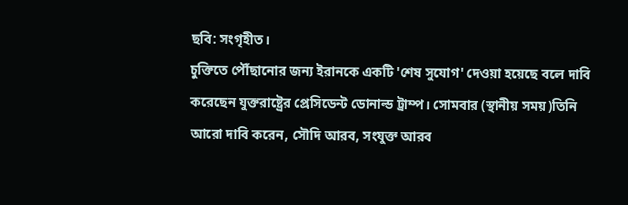ছবি: সংগৃহীত।
চুক্তিতে পৌঁছানোর জন্য ইরানকে একটি 'শেষ সুযোগ' দেওয়া হয়েছে বলে দাবি করেছেন যুক্তরাষ্ট্রের প্রেসিডেন্ট ডোনাল্ড ট্রাম্প। সোমবার (স্থানীয় সময়)তিনি আরো দাবি করেন, সৌদি আরব, সংযুক্ত আরব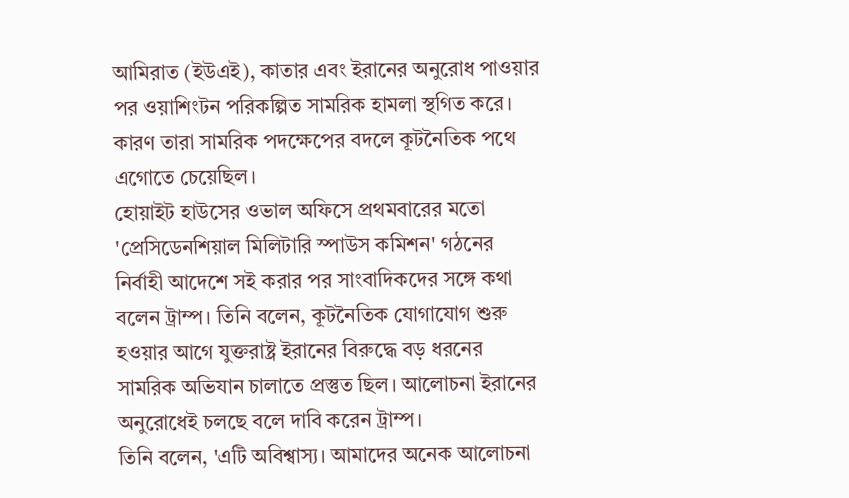আমিরাত (ইউএই), কাতার এবং ইরানের অনুরোধ পাওয়ার পর ওয়াশিংটন পরিকল্পিত সামরিক হামলা স্থগিত করে।
কারণ তারা সামরিক পদক্ষেপের বদলে কূটনৈতিক পথে এগোতে চেয়েছিল।
হোয়াইট হাউসের ওভাল অফিসে প্রথমবারের মতো 'প্রেসিডেনশিয়াল মিলিটারি স্পাউস কমিশন' গঠনের নির্বাহী আদেশে সই করার পর সাংবাদিকদের সঙ্গে কথা বলেন ট্রাম্প। তিনি বলেন, কূটনৈতিক যোগাযোগ শুরু হওয়ার আগে যুক্তরাষ্ট্র ইরানের বিরুদ্ধে বড় ধরনের সামরিক অভিযান চালাতে প্রস্তুত ছিল। আলোচনা ইরানের অনুরোধেই চলছে বলে দাবি করেন ট্রাম্প।
তিনি বলেন, 'এটি অবিশ্বাস্য। আমাদের অনেক আলোচনা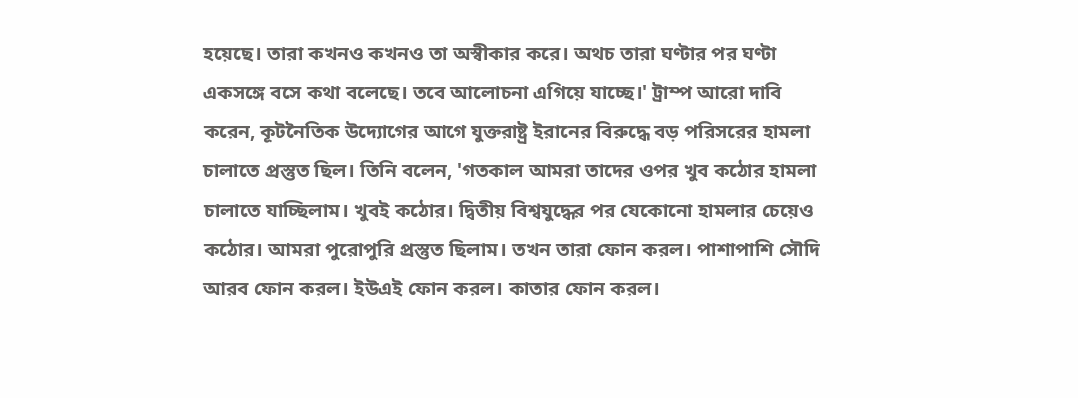হয়েছে। তারা কখনও কখনও তা অস্বীকার করে। অথচ তারা ঘণ্টার পর ঘণ্টা একসঙ্গে বসে কথা বলেছে। তবে আলোচনা এগিয়ে যাচ্ছে।' ট্রাম্প আরো দাবি করেন, কূটনৈতিক উদ্যোগের আগে যুক্তরাষ্ট্র ইরানের বিরুদ্ধে বড় পরিসরের হামলা চালাতে প্রস্তুত ছিল। তিনি বলেন, 'গতকাল আমরা তাদের ওপর খুব কঠোর হামলা চালাতে যাচ্ছিলাম। খুবই কঠোর। দ্বিতীয় বিশ্বযুদ্ধের পর যেকোনো হামলার চেয়েও কঠোর। আমরা পুরোপুরি প্রস্তুত ছিলাম। তখন তারা ফোন করল। পাশাপাশি সৌদি আরব ফোন করল। ইউএই ফোন করল। কাতার ফোন করল।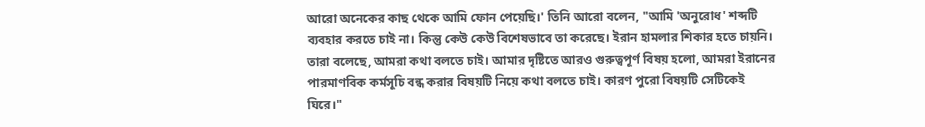আরো অনেকের কাছ থেকে আমি ফোন পেয়েছি।' তিনি আরো বলেন, "আমি 'অনুরোধ' শব্দটি ব্যবহার করতে চাই না। কিন্তু কেউ কেউ বিশেষভাবে তা করেছে। ইরান হামলার শিকার হতে চায়নি। তারা বলেছে, আমরা কথা বলতে চাই। আমার দৃষ্টিতে আরও গুরুত্বপূর্ণ বিষয় হলো, আমরা ইরানের পারমাণবিক কর্মসূচি বন্ধ করার বিষয়টি নিয়ে কথা বলতে চাই। কারণ পুরো বিষয়টি সেটিকেই ঘিরে।"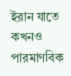ইরান যাতে কখনও পারমাণবিক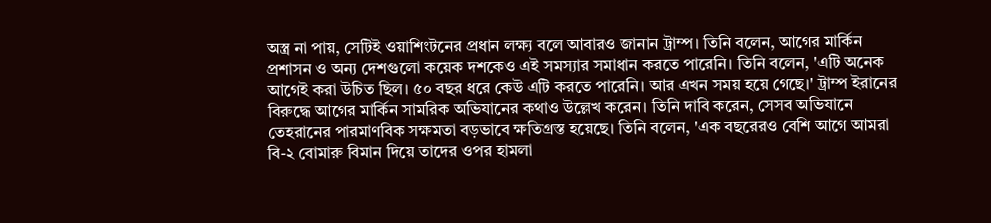অস্ত্র না পায়, সেটিই ওয়াশিংটনের প্রধান লক্ষ্য বলে আবারও জানান ট্রাম্প। তিনি বলেন, আগের মার্কিন প্রশাসন ও অন্য দেশগুলো কয়েক দশকেও এই সমস্যার সমাধান করতে পারেনি। তিনি বলেন, 'এটি অনেক আগেই করা উচিত ছিল। ৫০ বছর ধরে কেউ এটি করতে পারেনি। আর এখন সময় হয়ে গেছে।' ট্রাম্প ইরানের বিরুদ্ধে আগের মার্কিন সামরিক অভিযানের কথাও উল্লেখ করেন। তিনি দাবি করেন, সেসব অভিযানে তেহরানের পারমাণবিক সক্ষমতা বড়ভাবে ক্ষতিগ্রস্ত হয়েছে। তিনি বলেন, 'এক বছরেরও বেশি আগে আমরা বি-২ বোমারু বিমান দিয়ে তাদের ওপর হামলা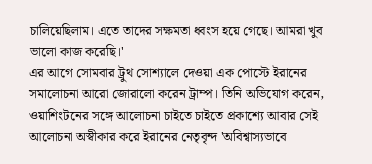চালিয়েছিলাম। এতে তাদের সক্ষমতা ধ্বংস হয়ে গেছে। আমরা খুব ভালো কাজ করেছি।'
এর আগে সোমবার ট্রুথ সোশ্যালে দেওয়া এক পোস্টে ইরানের সমালোচনা আরো জোরালো করেন ট্রাম্প। তিনি অভিযোগ করেন, ওয়াশিংটনের সঙ্গে আলোচনা চাইতে চাইতে প্রকাশ্যে আবার সেই আলোচনা অস্বীকার করে ইরানের নেতৃবৃন্দ 'অবিশ্বাস্যভাবে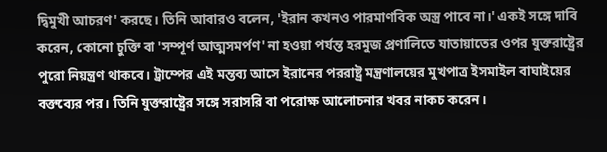দ্বিমুখী আচরণ' করছে। তিনি আবারও বলেন, 'ইরান কখনও পারমাণবিক অস্ত্র পাবে না।' একই সঙ্গে দাবি করেন, কোনো চুক্তি বা 'সম্পূর্ণ আত্মসমর্পণ' না হওয়া পর্যন্ত হরমুজ প্রণালিতে যাতায়াতের ওপর যুক্তরাষ্ট্রের পুরো নিয়ন্ত্রণ থাকবে। ট্রাম্পের এই মন্তব্য আসে ইরানের পররাষ্ট্র মন্ত্রণালয়ের মুখপাত্র ইসমাইল বাঘাইয়ের বক্তব্যের পর। তিনি যুক্তরাষ্ট্রের সঙ্গে সরাসরি বা পরোক্ষ আলোচনার খবর নাকচ করেন।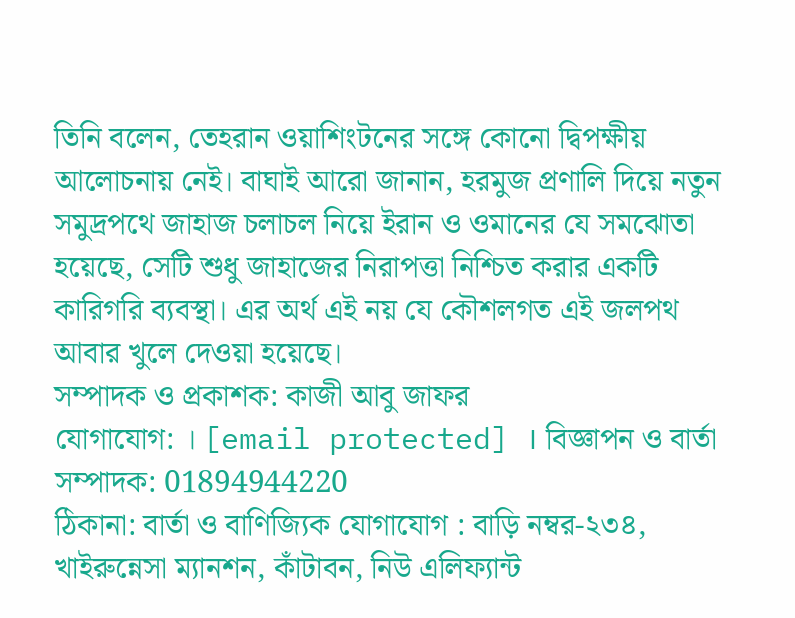তিনি বলেন, তেহরান ওয়াশিংটনের সঙ্গে কোনো দ্বিপক্ষীয় আলোচনায় নেই। বাঘাই আরো জানান, হরমুজ প্রণালি দিয়ে নতুন সমুদ্রপথে জাহাজ চলাচল নিয়ে ইরান ও ওমানের যে সমঝোতা হয়েছে, সেটি শুধু জাহাজের নিরাপত্তা নিশ্চিত করার একটি কারিগরি ব্যবস্থা। এর অর্থ এই নয় যে কৌশলগত এই জলপথ আবার খুলে দেওয়া হয়েছে।
সম্পাদক ও প্রকাশক: কাজী আবু জাফর
যোগাযোগ: । [email protected] । বিজ্ঞাপন ও বার্তা সম্পাদক: 01894944220
ঠিকানা: বার্তা ও বাণিজ্যিক যোগাযোগ : বাড়ি নম্বর-২৩৪, খাইরুন্নেসা ম্যানশন, কাঁটাবন, নিউ এলিফ্যান্ট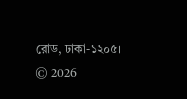রোড, ঢাকা-১২০৫।
© 2026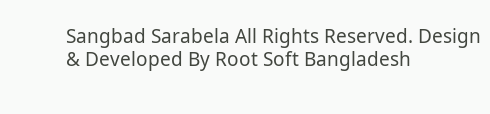Sangbad Sarabela All Rights Reserved. Design & Developed By Root Soft Bangladesh